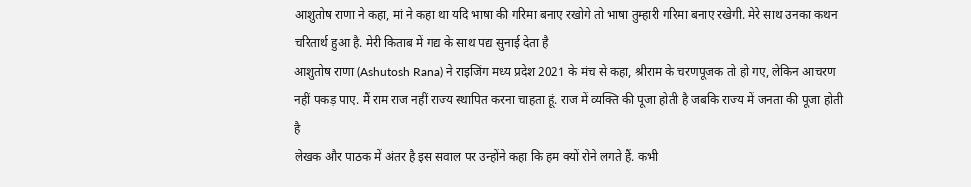आशुतोष राणा ने कहा, मां ने कहा था यदि भाषा की गरिमा बनाए रखोगे तो भाषा तुम्हारी गरिमा बनाए रखेगी. मेरे साथ उनका कथन चरितार्थ हुआ है. मेरी किताब में गद्य के साथ पद्य सुनाई देता है
आशुतोष राणा (Ashutosh Rana) ने राइजिंग मध्य प्रदेश 2021 के मंच से कहा, श्रीराम के चरणपूजक तो हो गए, लेकिन आचरण नहीं पकड़ पाए. मैं राम राज नहीं राज्य स्थापित करना चाहता हूं. राज में व्यक्ति की पूजा होती है जबकि राज्य में जनता की पूजा होती है
लेखक और पाठक में अंतर है इस सवाल पर उन्होंने कहा कि हम क्यों रोने लगते हैं. कभी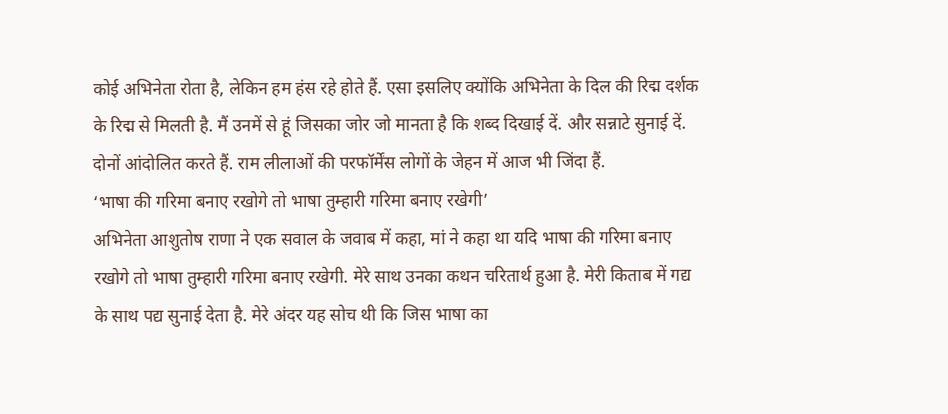कोई अभिनेता रोता है, लेकिन हम हंस रहे होते हैं. एसा इसलिए क्योंकि अभिनेता के दिल की रिद्म दर्शक के रिद्म से मिलती है. मैं उनमें से हूं जिसका जोर जो मानता है कि शब्द दिखाई दें. और सन्नाटे सुनाई दें. दोनों आंदोलित करते हैं. राम लीलाओं की परफॉर्मेंस लोगों के जेहन में आज भी जिंदा हैं.
‘भाषा की गरिमा बनाए रखोगे तो भाषा तुम्हारी गरिमा बनाए रखेगी’
अभिनेता आशुतोष राणा ने एक सवाल के जवाब में कहा, मां ने कहा था यदि भाषा की गरिमा बनाए रखोगे तो भाषा तुम्हारी गरिमा बनाए रखेगी. मेरे साथ उनका कथन चरितार्थ हुआ है. मेरी किताब में गद्य के साथ पद्य सुनाई देता है. मेरे अंदर यह सोच थी कि जिस भाषा का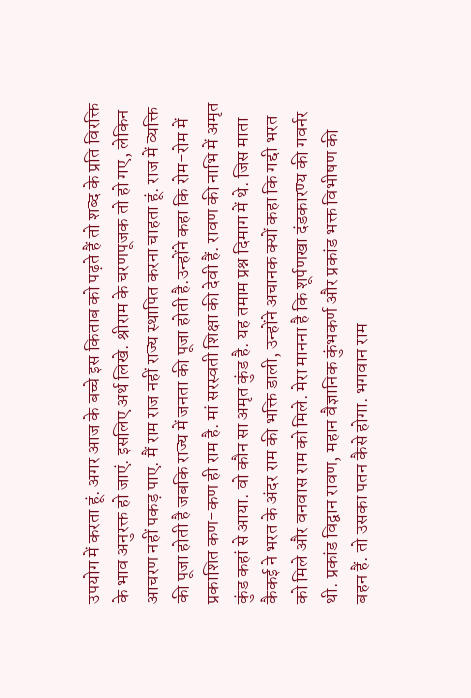उपयोग में करता हूं. अगर आज के बच्चे इस किताब को पढ़ते हैं तो शब्द के प्रति विरक्ति के भाव अनुरक्त हो जाएं. इसलिए अर्थ लिखे. श्रीराम के चरणपूजक तो हो गए, लेकिन आचरण नहीं पकड़ पाए. मैं राम राज नहीं राज्य स्थापित करना चाहता हूं. राज में व्यक्ति की पूजा होती है जबकि राज्य में जनता की पूजा होती है.उन्होंने कहा कि रोम-रोम में प्रकाशित कण-कण ही राम है. मां सरस्वती शिक्षा की देवी हैं. रावण की नाभि में अमृत कुंड कहां से आया. वो कौन सा अमृत कुंड है. यह तमाम प्रश्न दिमाग में थे. जिस माता कैकई ने भरत के अंदर राम की भक्ति डाली, उन्होंने अचानक क्यों कहा कि गद्दी भरत को मिले और वनवास राम को मिले. मेरा मानना है कि शूर्पणखा दंडकारण्य की गवर्नर थी. प्रकांड विद्वान रावण, महान वैज्ञानिक कुंभकर्ण और प्रकांड भक्त विभीषण की बहन हैं. तो उसका पतन कैसे होगा. भगवान राम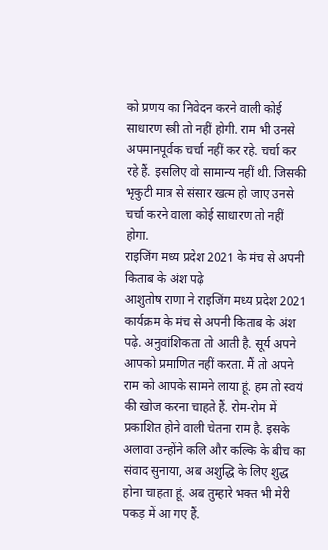को प्रणय का निवेदन करने वाली कोई साधारण स्त्री तो नहीं होगी. राम भी उनसे अपमानपूर्वक चर्चा नहीं कर रहे. चर्चा कर रहे हैं. इसलिए वो सामान्य नहीं थी. जिसकी भृकुटी मात्र से संसार खत्म हो जाए उनसे चर्चा करने वाला कोई साधारण तो नहीं होगा.
राइजिंग मध्य प्रदेश 2021 के मंच से अपनी किताब के अंश पढ़े
आशुतोष राणा ने राइजिंग मध्य प्रदेश 2021 कार्यक्रम के मंच से अपनी किताब के अंश पढ़े. अनुवांशिकता तो आती है. सूर्य अपने आपको प्रमाणित नहीं करता. मैं तो अपने राम को आपके सामने लाया हूं. हम तो स्वयं की खोज करना चाहते हैं. रोम-रोम में प्रकाशित होने वाली चेतना राम है. इसके अलावा उन्होंने कलि और कल्कि के बीच का संवाद सुनाया, अब अशुद्धि के लिए शुद्ध होना चाहता हूं. अब तुम्हारे भक्त भी मेरी पकड़ में आ गए हैं.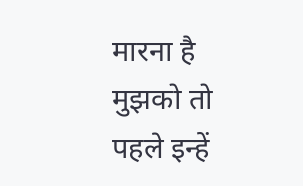मारना है मुझको तो पहले इन्हें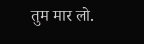तुम मार लो.